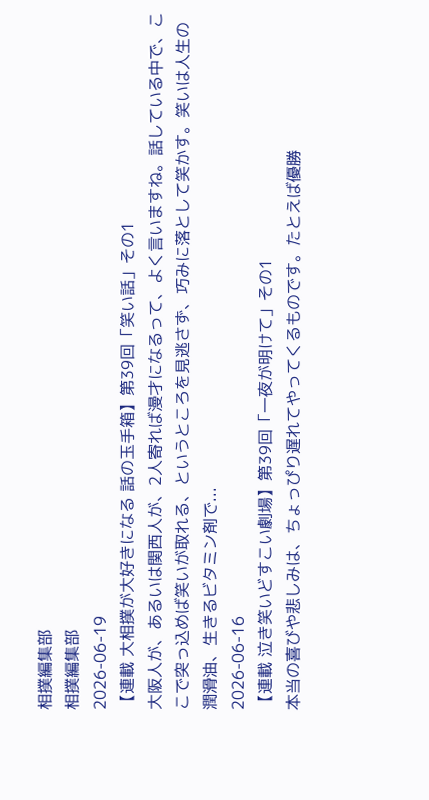相撲編集部
相撲編集部
2026-06-19
【連載 大相撲が大好きになる 話の玉手箱】第39回「笑い話」その1
大阪人が、あるいは関西人が、2人寄れば漫才になるって、よく言いますね。話している中で、ここで突っ込めば笑いが取れる、というところを見逃さず、巧みに落として笑かす。笑いは人生の潤滑油、生きるビタミン剤で...
2026-06-16
【連載 泣き笑いどすこい劇場】第39回「一夜が明けて」その1
本当の喜びや悲しみは、ちょっぴり遅れてやってくるものです。たとえば優勝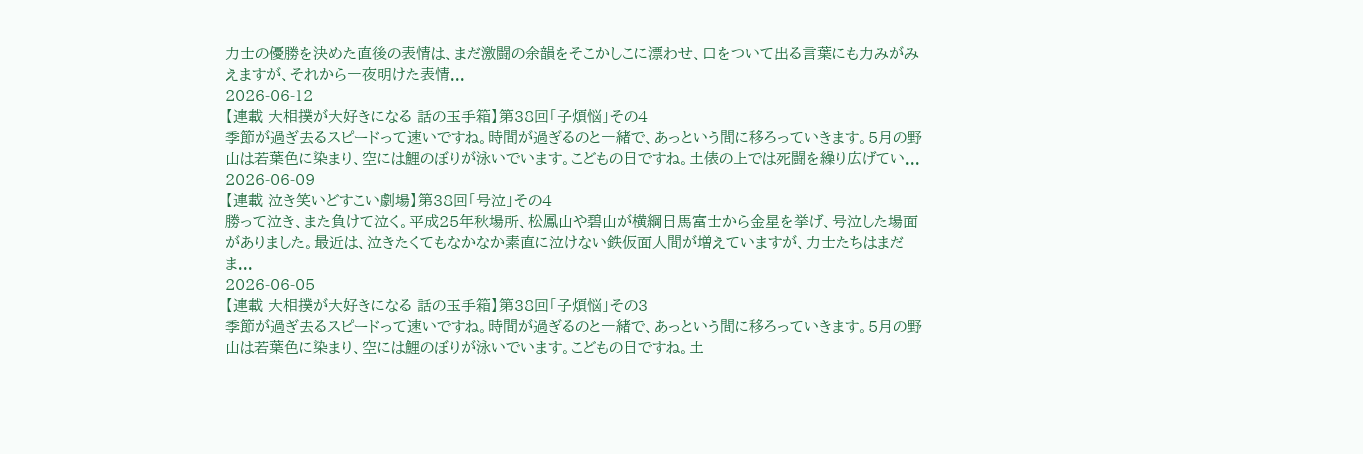力士の優勝を決めた直後の表情は、まだ激闘の余韻をそこかしこに漂わせ、口をついて出る言葉にも力みがみえますが、それから一夜明けた表情...
2026-06-12
【連載 大相撲が大好きになる 話の玉手箱】第38回「子煩悩」その4
季節が過ぎ去るスピードって速いですね。時間が過ぎるのと一緒で、あっという間に移ろっていきます。5月の野山は若葉色に染まり、空には鯉のぼりが泳いでいます。こどもの日ですね。土俵の上では死闘を繰り広げてい...
2026-06-09
【連載 泣き笑いどすこい劇場】第38回「号泣」その4
勝って泣き、また負けて泣く。平成25年秋場所、松鳳山や碧山が横綱日馬富士から金星を挙げ、号泣した場面がありました。最近は、泣きたくてもなかなか素直に泣けない鉄仮面人間が増えていますが、力士たちはまだま...
2026-06-05
【連載 大相撲が大好きになる 話の玉手箱】第38回「子煩悩」その3
季節が過ぎ去るスピードって速いですね。時間が過ぎるのと一緒で、あっという間に移ろっていきます。5月の野山は若葉色に染まり、空には鯉のぼりが泳いでいます。こどもの日ですね。土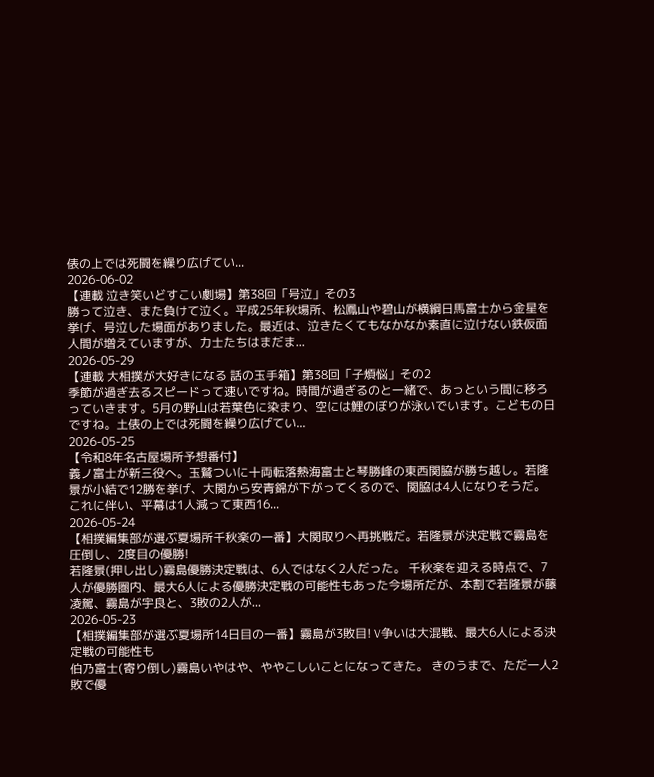俵の上では死闘を繰り広げてい...
2026-06-02
【連載 泣き笑いどすこい劇場】第38回「号泣」その3
勝って泣き、また負けて泣く。平成25年秋場所、松鳳山や碧山が横綱日馬富士から金星を挙げ、号泣した場面がありました。最近は、泣きたくてもなかなか素直に泣けない鉄仮面人間が増えていますが、力士たちはまだま...
2026-05-29
【連載 大相撲が大好きになる 話の玉手箱】第38回「子煩悩」その2
季節が過ぎ去るスピードって速いですね。時間が過ぎるのと一緒で、あっという間に移ろっていきます。5月の野山は若葉色に染まり、空には鯉のぼりが泳いでいます。こどもの日ですね。土俵の上では死闘を繰り広げてい...
2026-05-25
【令和8年名古屋場所予想番付】
義ノ富士が新三役へ。玉鷲ついに十両転落熱海富士と琴勝峰の東西関脇が勝ち越し。若隆景が小結で12勝を挙げ、大関から安青錦が下がってくるので、関脇は4人になりそうだ。 これに伴い、平幕は1人減って東西16...
2026-05-24
【相撲編集部が選ぶ夏場所千秋楽の一番】大関取りへ再挑戦だ。若隆景が決定戦で霧島を圧倒し、2度目の優勝!
若隆景(押し出し)霧島優勝決定戦は、6人ではなく2人だった。 千秋楽を迎える時点で、7人が優勝圏内、最大6人による優勝決定戦の可能性もあった今場所だが、本割で若隆景が藤凌駕、霧島が宇良と、3敗の2人が...
2026-05-23
【相撲編集部が選ぶ夏場所14日目の一番】霧島が3敗目! V争いは大混戦、最大6人による決定戦の可能性も
伯乃富士(寄り倒し)霧島いやはや、ややこしいことになってきた。 きのうまで、ただ一人2敗で優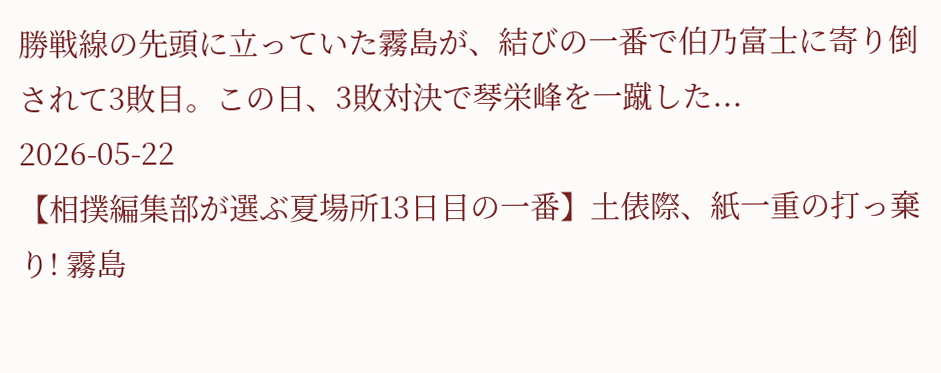勝戦線の先頭に立っていた霧島が、結びの一番で伯乃富士に寄り倒されて3敗目。この日、3敗対決で琴栄峰を一蹴した...
2026-05-22
【相撲編集部が選ぶ夏場所13日目の一番】土俵際、紙一重の打っ棄り! 霧島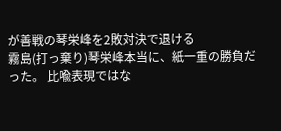が善戦の琴栄峰を2敗対決で退ける
霧島(打っ棄り)琴栄峰本当に、紙一重の勝負だった。 比喩表現ではな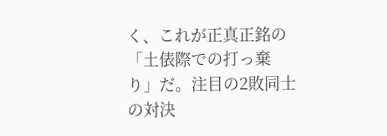く、これが正真正銘の「土俵際での打っ棄り」だ。注目の2敗同士の対決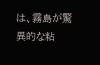は、霧島が驚異的な粘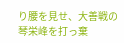り腰を見せ、大善戦の琴栄峰を打っ棄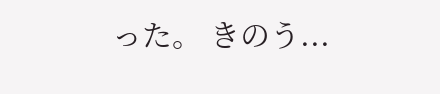った。 きのう...